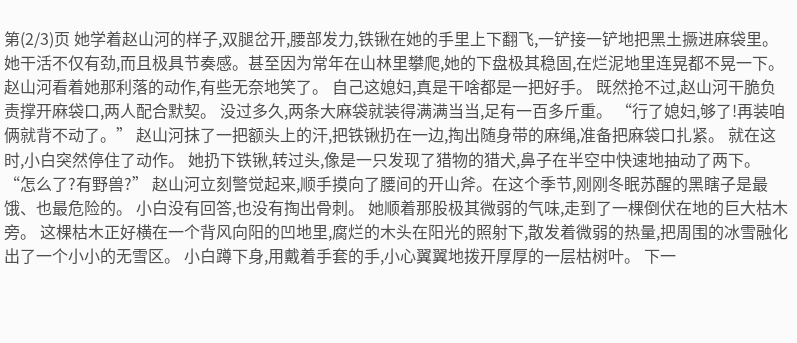第(2/3)页 她学着赵山河的样子,双腿岔开,腰部发力,铁锹在她的手里上下翻飞,一铲接一铲地把黑土撅进麻袋里。 她干活不仅有劲,而且极具节奏感。甚至因为常年在山林里攀爬,她的下盘极其稳固,在烂泥地里连晃都不晃一下。 赵山河看着她那利落的动作,有些无奈地笑了。 自己这媳妇,真是干啥都是一把好手。 既然抢不过,赵山河干脆负责撑开麻袋口,两人配合默契。 没过多久,两条大麻袋就装得满满当当,足有一百多斤重。 “行了媳妇,够了!再装咱俩就背不动了。” 赵山河抹了一把额头上的汗,把铁锹扔在一边,掏出随身带的麻绳,准备把麻袋口扎紧。 就在这时,小白突然停住了动作。 她扔下铁锹,转过头,像是一只发现了猎物的猎犬,鼻子在半空中快速地抽动了两下。 “怎么了?有野兽?” 赵山河立刻警觉起来,顺手摸向了腰间的开山斧。在这个季节,刚刚冬眠苏醒的黑瞎子是最饿、也最危险的。 小白没有回答,也没有掏出骨刺。 她顺着那股极其微弱的气味,走到了一棵倒伏在地的巨大枯木旁。 这棵枯木正好横在一个背风向阳的凹地里,腐烂的木头在阳光的照射下,散发着微弱的热量,把周围的冰雪融化出了一个小小的无雪区。 小白蹲下身,用戴着手套的手,小心翼翼地拨开厚厚的一层枯树叶。 下一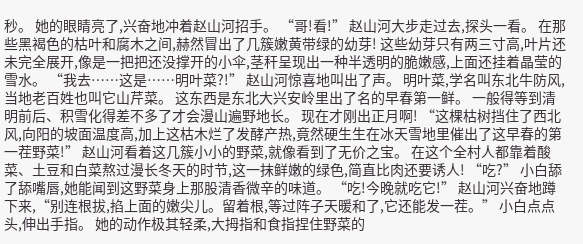秒。 她的眼睛亮了,兴奋地冲着赵山河招手。 “哥!看!” 赵山河大步走过去,探头一看。 在那些黑褐色的枯叶和腐木之间,赫然冒出了几簇嫩黄带绿的幼芽! 这些幼芽只有两三寸高,叶片还未完全展开,像是一把把还没撑开的小伞,茎秆呈现出一种半透明的脆嫩感,上面还挂着晶莹的雪水。 “我去……这是……明叶菜?!” 赵山河惊喜地叫出了声。 明叶菜,学名叫东北牛防风,当地老百姓也叫它山芹菜。 这东西是东北大兴安岭里出了名的早春第一鲜。 一般得等到清明前后、积雪化得差不多了才会漫山遍野地长。 现在才刚出正月啊! “这棵枯树挡住了西北风,向阳的坡面温度高,加上这枯木烂了发酵产热,竟然硬生生在冰天雪地里催出了这早春的第一茬野菜!” 赵山河看着这几簇小小的野菜,就像看到了无价之宝。 在这个全村人都靠着酸菜、土豆和白菜熬过漫长冬天的时节,这一抹鲜嫩的绿色,简直比肉还要诱人! “吃?” 小白舔了舔嘴唇,她能闻到这野菜身上那股清香微辛的味道。 “吃!今晚就吃它!” 赵山河兴奋地蹲下来,“别连根拔,掐上面的嫩尖儿。留着根,等过阵子天暖和了,它还能发一茬。” 小白点点头,伸出手指。 她的动作极其轻柔,大拇指和食指捏住野菜的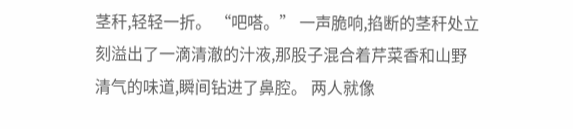茎秆,轻轻一折。 “吧嗒。” 一声脆响,掐断的茎秆处立刻溢出了一滴清澈的汁液,那股子混合着芹菜香和山野清气的味道,瞬间钻进了鼻腔。 两人就像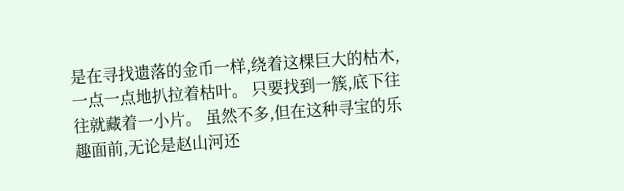是在寻找遗落的金币一样,绕着这棵巨大的枯木,一点一点地扒拉着枯叶。 只要找到一簇,底下往往就藏着一小片。 虽然不多,但在这种寻宝的乐趣面前,无论是赵山河还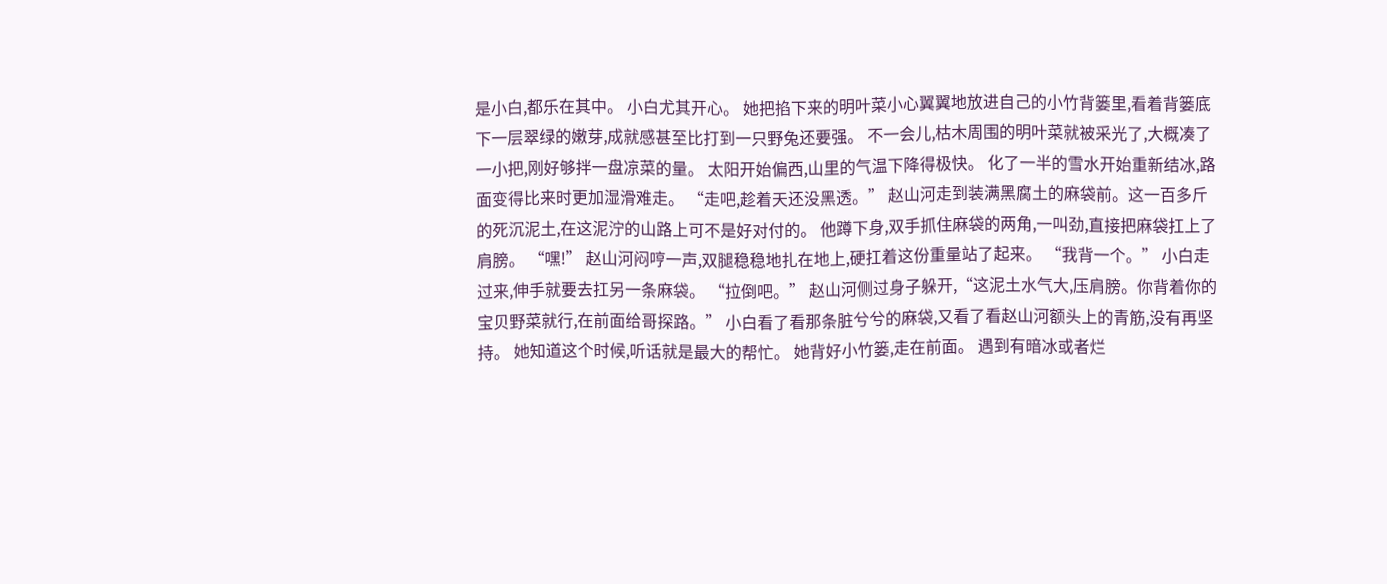是小白,都乐在其中。 小白尤其开心。 她把掐下来的明叶菜小心翼翼地放进自己的小竹背篓里,看着背篓底下一层翠绿的嫩芽,成就感甚至比打到一只野兔还要强。 不一会儿,枯木周围的明叶菜就被采光了,大概凑了一小把,刚好够拌一盘凉菜的量。 太阳开始偏西,山里的气温下降得极快。 化了一半的雪水开始重新结冰,路面变得比来时更加湿滑难走。 “走吧,趁着天还没黑透。” 赵山河走到装满黑腐土的麻袋前。这一百多斤的死沉泥土,在这泥泞的山路上可不是好对付的。 他蹲下身,双手抓住麻袋的两角,一叫劲,直接把麻袋扛上了肩膀。 “嘿!” 赵山河闷哼一声,双腿稳稳地扎在地上,硬扛着这份重量站了起来。 “我背一个。” 小白走过来,伸手就要去扛另一条麻袋。 “拉倒吧。” 赵山河侧过身子躲开,“这泥土水气大,压肩膀。你背着你的宝贝野菜就行,在前面给哥探路。” 小白看了看那条脏兮兮的麻袋,又看了看赵山河额头上的青筋,没有再坚持。 她知道这个时候,听话就是最大的帮忙。 她背好小竹篓,走在前面。 遇到有暗冰或者烂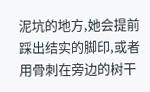泥坑的地方,她会提前踩出结实的脚印,或者用骨刺在旁边的树干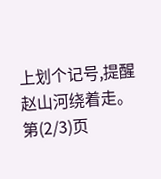上划个记号,提醒赵山河绕着走。 第(2/3)页